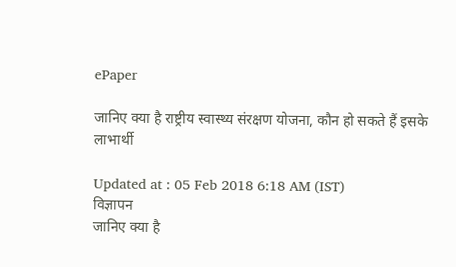ePaper

जानिए क्‍या है राष्ट्रीय स्वास्थ्य संरक्षण योजना, कौन हो सकते हैं इसके लाभार्थी

Updated at : 05 Feb 2018 6:18 AM (IST)
विज्ञापन
जानिए क्‍या है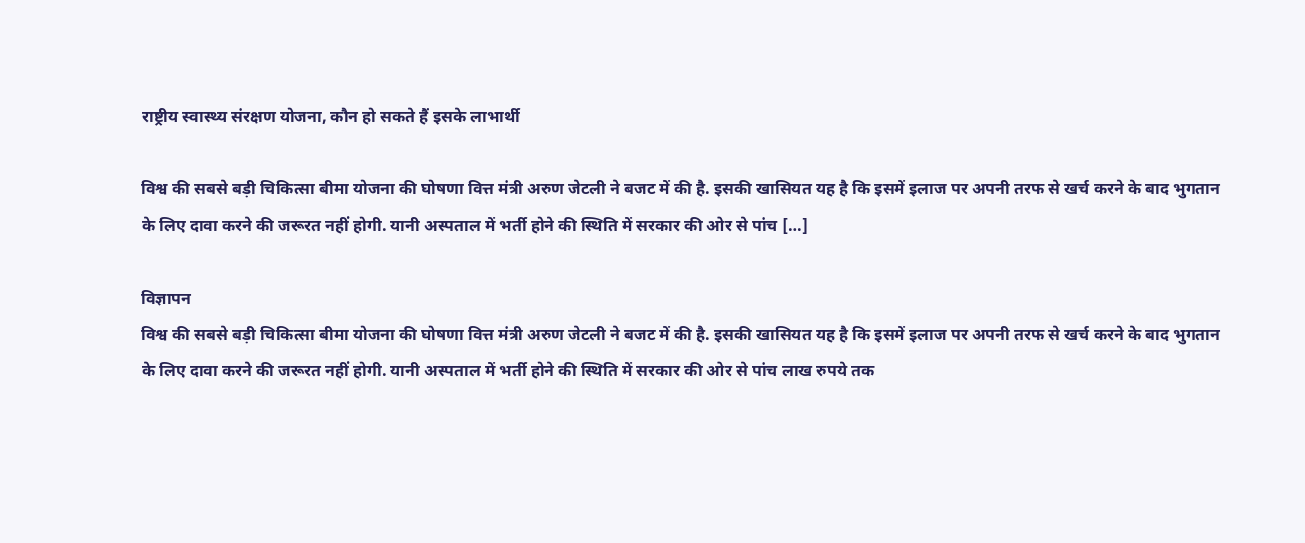राष्ट्रीय स्वास्थ्य संरक्षण योजना, कौन हो सकते हैं इसके लाभार्थी

विश्व की सबसे बड़ी चिकित्सा बीमा योजना की घोषणा वित्त मंत्री अरुण जेटली ने बजट में की है. इसकी खासियत यह है कि इसमें इलाज पर अपनी तरफ से खर्च करने के बाद भुगतान के लिए दावा करने की जरूरत नहीं होगी. यानी अस्पताल में भर्ती होने की स्थिति में सरकार की ओर से पांच […]

विज्ञापन
विश्व की सबसे बड़ी चिकित्सा बीमा योजना की घोषणा वित्त मंत्री अरुण जेटली ने बजट में की है. इसकी खासियत यह है कि इसमें इलाज पर अपनी तरफ से खर्च करने के बाद भुगतान के लिए दावा करने की जरूरत नहीं होगी. यानी अस्पताल में भर्ती होने की स्थिति में सरकार की ओर से पांच लाख रुपये तक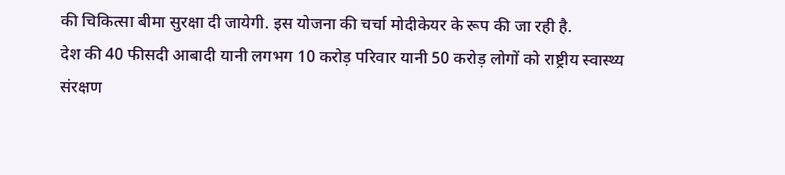की चिकित्सा बीमा सुरक्षा दी जायेगी. इस योजना की चर्चा मोदीकेयर के रूप की जा रही है.
देश की 40 फीसदी आबादी यानी लगभग 10 करोड़ परिवार यानी 50 करोड़ लोगों को राष्ट्रीय स्वास्थ्य संरक्षण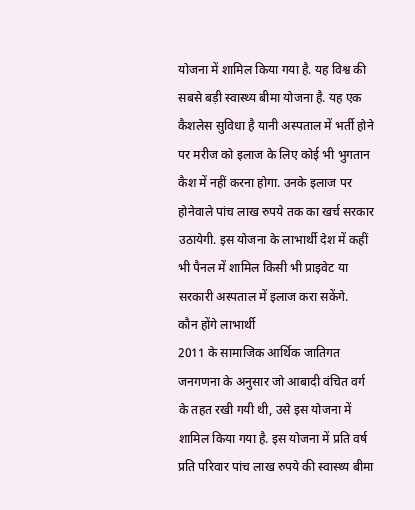योजना में शामिल किया गया है. यह विश्व की सबसे बड़ी स्वास्थ्य बीमा योजना है. यह एक कैशलेस सुविधा है यानी अस्पताल में भर्ती होने पर मरीज को इलाज के लिए कोई भी भुगतान कैश में नहीं करना होगा. उनके इलाज पर होनेवाले पांच लाख रुपये तक का खर्च सरकार उठायेगी. इस योजना के लाभार्थी देश में कहीं भी पैनल में शामिल किसी भी प्राइवेट या सरकारी अस्पताल में इलाज करा सकेंगे.
कौन होंगे लाभार्थी
2011 के सामाजिक आर्थिक जातिगत जनगणना के अनुसार जो आबादी वंचित वर्ग के तहत रखी गयी थी, उसे इस योजना में शामिल किया गया है. इस योजना में प्रति वर्ष प्रति परिवार पांच लाख रुपये की स्वास्थ्य बीमा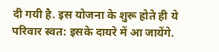दी गयी है. इस योजना के शुरू होते ही ये परिवार स्वत: इसके दायरे में आ जायेंगे.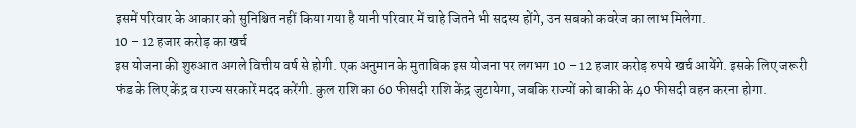इसमें परिवार के आकार को सुनिश्चित नहीं किया गया है यानी परिवार में चाहे जितने भी सदस्य होंगे, उन सबको कवरेज का लाभ मिलेगा.
10 – 12 हजार करोड़ का खर्च
इस योजना की शुरुआत अगले वित्तीय वर्ष से होगी. एक अनुमान के मुताबिक इस योजना पर लगभग 10 – 12 हजार करोड़ रुपये खर्च आयेंगे. इसके लिए जरूरी फंड के लिए केंद्र व राज्य सरकारें मदद करेंगी. कुल राशि का 60 फीसदी राशि केंद्र जुटायेगा, जबकि राज्यों को बाकी के 40 फीसदी वहन करना होगा.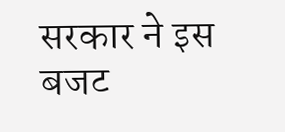सरकार ने इस बजट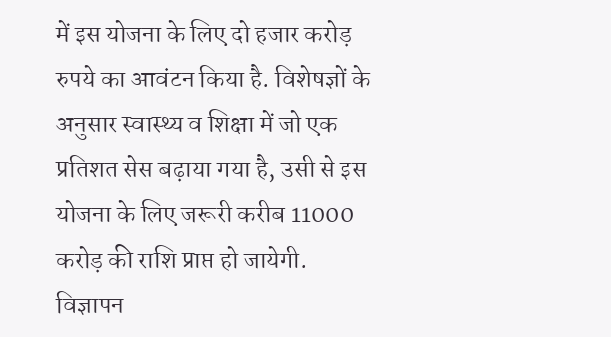में इस योजना के लिए दो हजार करोड़ रुपये का आवंटन किया है. विशेषज्ञों के अनुसार स्वास्थ्य व शिक्षा में जो एक प्रतिशत सेस बढ़ाया गया है, उसी से इस योजना के लिए जरूरी करीब 11000 करोड़ की राशि प्राप्त हो जायेगी.
विज्ञापन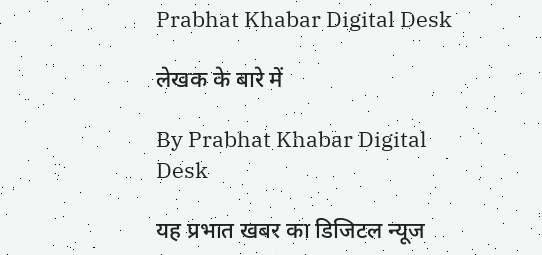Prabhat Khabar Digital Desk

लेखक के बारे में

By Prabhat Khabar Digital Desk

यह प्रभात खबर का डिजिटल न्यूज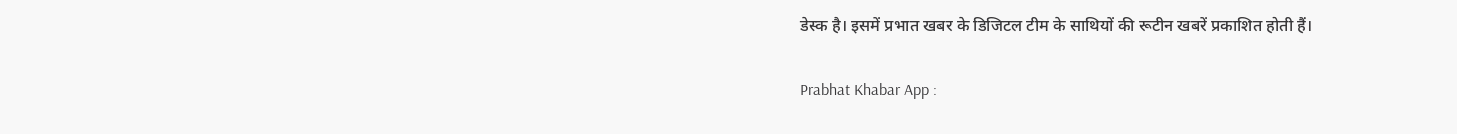डेस्क है। इसमें प्रभात खबर के डिजिटल टीम के साथियों की रूटीन खबरें प्रकाशित होती हैं।

Prabhat Khabar App :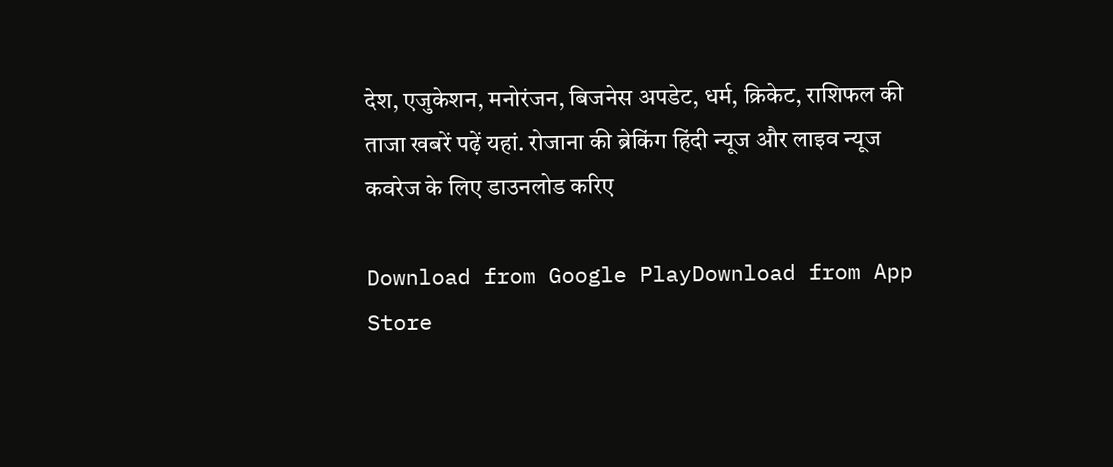देश, एजुकेशन, मनोरंजन, बिजनेस अपडेट, धर्म, क्रिकेट, राशिफल की ताजा खबरें पढ़ें यहां. रोजाना की ब्रेकिंग हिंदी न्यूज और लाइव न्यूज कवरेज के लिए डाउनलोड करिए

Download from Google PlayDownload from App Store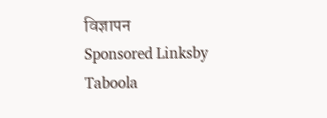विज्ञापन
Sponsored Linksby Taboola